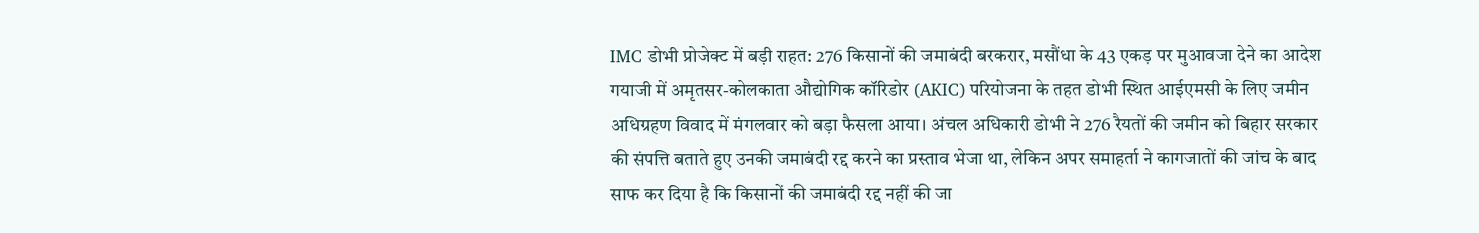IMC डोभी प्रोजेक्ट में बड़ी राहत: 276 किसानों की जमाबंदी बरकरार, मसौंधा के 43 एकड़ पर मुआवजा देने का आदेश गयाजी में अमृतसर-कोलकाता औद्योगिक कॉरिडोर (AKIC) परियोजना के तहत डोभी स्थित आईएमसी के लिए जमीन अधिग्रहण विवाद में मंगलवार को बड़ा फैसला आया। अंचल अधिकारी डोभी ने 276 रैयतों की जमीन को बिहार सरकार की संपत्ति बताते हुए उनकी जमाबंदी रद्द करने का प्रस्ताव भेजा था, लेकिन अपर समाहर्ता ने कागजातों की जांच के बाद साफ कर दिया है कि किसानों की जमाबंदी रद्द नहीं की जा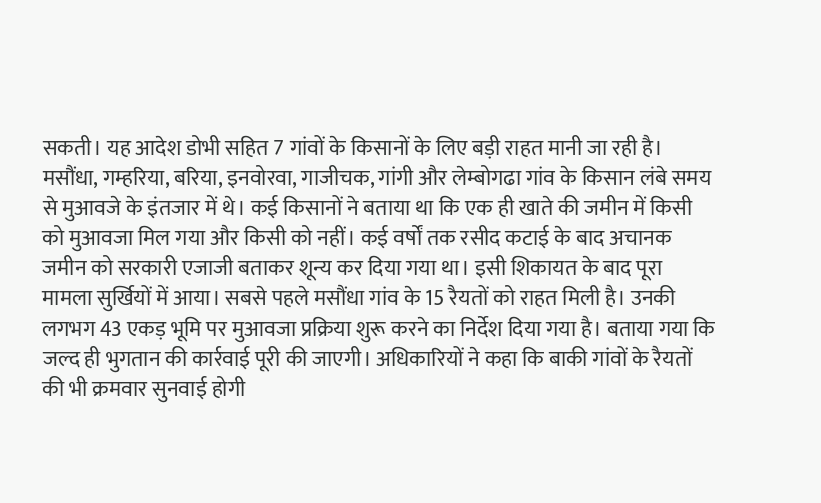सकती। यह आदेश डोभी सहित 7 गांवों के किसानों के लिए बड़ी राहत मानी जा रही है। मसौंधा, गम्हरिया, बरिया, इनवोरवा, गाजीचक, गांगी और लेम्बोगढा गांव के किसान लंबे समय से मुआवजे के इंतजार में थे। कई किसानों ने बताया था कि एक ही खाते की जमीन में किसी को मुआवजा मिल गया और किसी को नहीं। कई वर्षों तक रसीद कटाई के बाद अचानक जमीन को सरकारी एजाजी बताकर शून्य कर दिया गया था। इसी शिकायत के बाद पूरा मामला सुर्खियों में आया। सबसे पहले मसौंधा गांव के 15 रैयतों को राहत मिली है। उनकी लगभग 43 एकड़ भूमि पर मुआवजा प्रक्रिया शुरू करने का निर्देश दिया गया है। बताया गया कि जल्द ही भुगतान की कार्रवाई पूरी की जाएगी। अधिकारियों ने कहा कि बाकी गांवों के रैयतों की भी क्रमवार सुनवाई होगी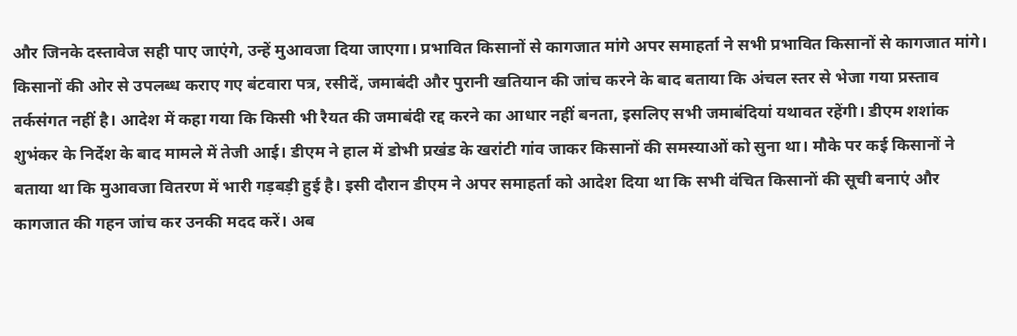और जिनके दस्तावेज सही पाए जाएंगे, उन्हें मुआवजा दिया जाएगा। प्रभावित किसानों से कागजात मांगे अपर समाहर्ता ने सभी प्रभावित किसानों से कागजात मांगे। किसानों की ओर से उपलब्ध कराए गए बंटवारा पत्र, रसीदें, जमाबंदी और पुरानी खतियान की जांच करने के बाद बताया कि अंचल स्तर से भेजा गया प्रस्ताव तर्कसंगत नहीं है। आदेश में कहा गया कि किसी भी रैयत की जमाबंदी रद्द करने का आधार नहीं बनता, इसलिए सभी जमाबंदियां यथावत रहेंगी। डीएम शशांक शुभंकर के निर्देश के बाद मामले में तेजी आई। डीएम ने हाल में डोभी प्रखंड के खरांटी गांव जाकर किसानों की समस्याओं को सुना था। मौके पर कई किसानों ने बताया था कि मुआवजा वितरण में भारी गड़बड़ी हुई है। इसी दौरान डीएम ने अपर समाहर्ता को आदेश दिया था कि सभी वंचित किसानों की सूची बनाएं और कागजात की गहन जांच कर उनकी मदद करें। अब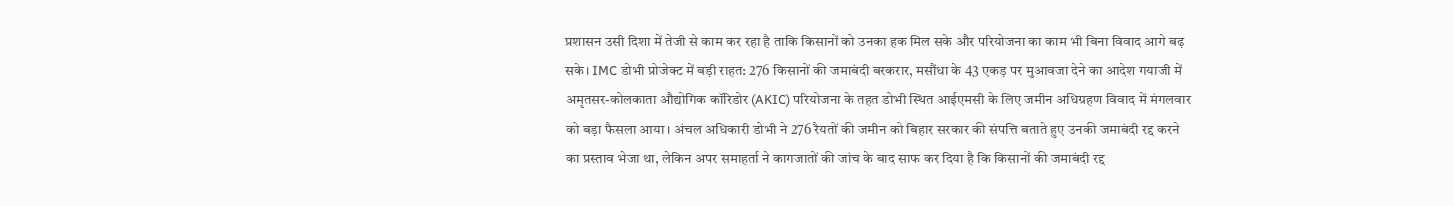प्रशासन उसी दिशा में तेजी से काम कर रहा है ताकि किसानों को उनका हक मिल सके और परियोजना का काम भी बिना विवाद आगे बढ़ सके। IMC डोभी प्रोजेक्ट में बड़ी राहत: 276 किसानों की जमाबंदी बरकरार, मसौंधा के 43 एकड़ पर मुआवजा देने का आदेश गयाजी में अमृतसर-कोलकाता औद्योगिक कॉरिडोर (AKIC) परियोजना के तहत डोभी स्थित आईएमसी के लिए जमीन अधिग्रहण विवाद में मंगलवार को बड़ा फैसला आया। अंचल अधिकारी डोभी ने 276 रैयतों की जमीन को बिहार सरकार की संपत्ति बताते हुए उनकी जमाबंदी रद्द करने का प्रस्ताव भेजा था, लेकिन अपर समाहर्ता ने कागजातों की जांच के बाद साफ कर दिया है कि किसानों की जमाबंदी रद्द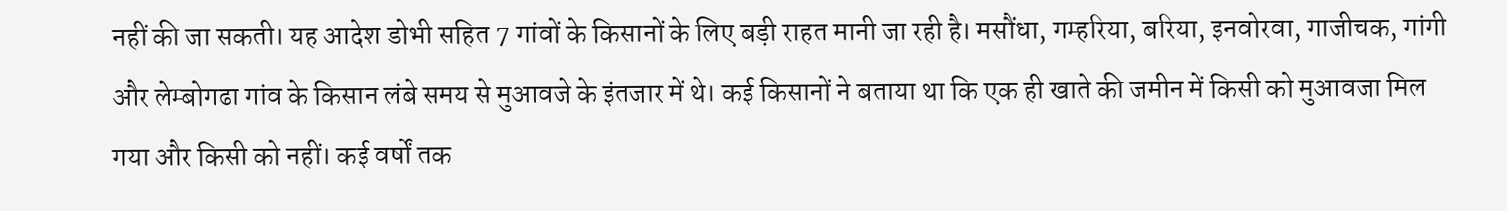नहीं की जा सकती। यह आदेश डोभी सहित 7 गांवों के किसानों के लिए बड़ी राहत मानी जा रही है। मसौंधा, गम्हरिया, बरिया, इनवोरवा, गाजीचक, गांगी और लेम्बोगढा गांव के किसान लंबे समय से मुआवजे के इंतजार में थे। कई किसानों ने बताया था कि एक ही खाते की जमीन में किसी को मुआवजा मिल गया और किसी को नहीं। कई वर्षों तक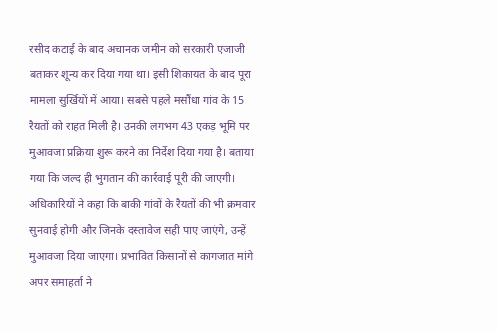रसीद कटाई के बाद अचानक जमीन को सरकारी एजाजी बताकर शून्य कर दिया गया था। इसी शिकायत के बाद पूरा मामला सुर्खियों में आया। सबसे पहले मसौंधा गांव के 15 रैयतों को राहत मिली है। उनकी लगभग 43 एकड़ भूमि पर मुआवजा प्रक्रिया शुरू करने का निर्देश दिया गया है। बताया गया कि जल्द ही भुगतान की कार्रवाई पूरी की जाएगी। अधिकारियों ने कहा कि बाकी गांवों के रैयतों की भी क्रमवार सुनवाई होगी और जिनके दस्तावेज सही पाए जाएंगे, उन्हें मुआवजा दिया जाएगा। प्रभावित किसानों से कागजात मांगे अपर समाहर्ता ने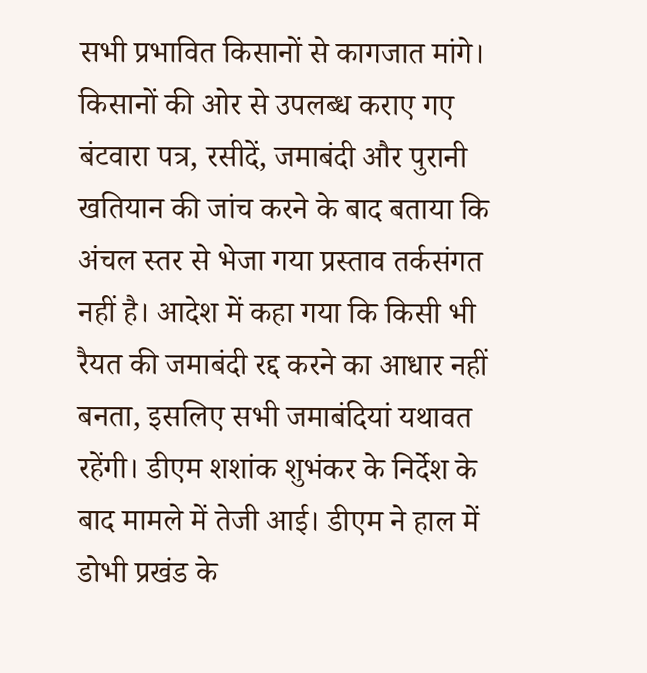सभी प्रभावित किसानों से कागजात मांगे। किसानों की ओर से उपलब्ध कराए गए बंटवारा पत्र, रसीदें, जमाबंदी और पुरानी खतियान की जांच करने के बाद बताया कि अंचल स्तर से भेजा गया प्रस्ताव तर्कसंगत नहीं है। आदेश में कहा गया कि किसी भी रैयत की जमाबंदी रद्द करने का आधार नहीं बनता, इसलिए सभी जमाबंदियां यथावत रहेंगी। डीएम शशांक शुभंकर के निर्देश के बाद मामले में तेजी आई। डीएम ने हाल में डोभी प्रखंड के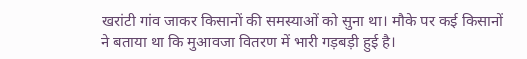खरांटी गांव जाकर किसानों की समस्याओं को सुना था। मौके पर कई किसानों ने बताया था कि मुआवजा वितरण में भारी गड़बड़ी हुई है।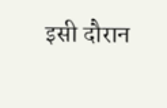इसी दौरान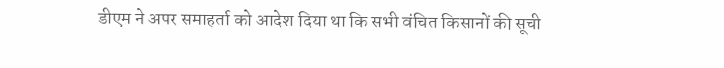डीएम ने अपर समाहर्ता को आदेश दिया था कि सभी वंचित किसानों की सूची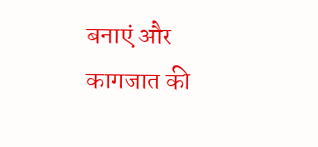बनाएं और कागजात की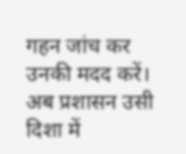गहन जांच कर उनकी मदद करें। अब प्रशासन उसी दिशा में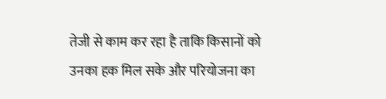तेजी से काम कर रहा है ताकि किसानों को उनका हक मिल सके और परियोजना का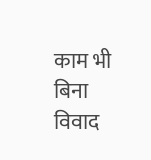काम भी बिना विवाद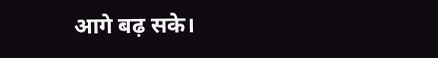आगे बढ़ सके।